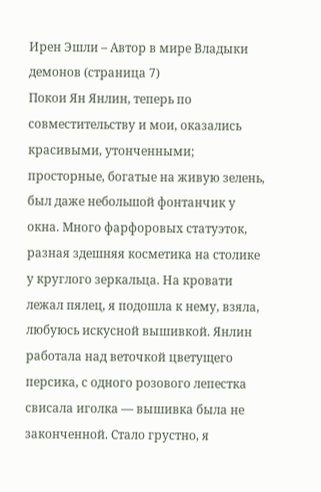Ирен Эшли – Автор в мире Владыки демонов (страница 7)
Покои Ян Янлин, теперь по совместительству и мои, оказались красивыми, утонченными; просторные, богатые на живую зелень, был даже небольшой фонтанчик у окна. Много фарфоровых статуэток, разная здешняя косметика на столике у круглого зеркальца. На кровати лежал пялец, я подошла к нему, взяла, любуюсь искусной вышивкой. Янлин работала над веточкой цветущего персика, с одного розового лепестка свисала иголка — вышивка была не законченной. Стало грустно, я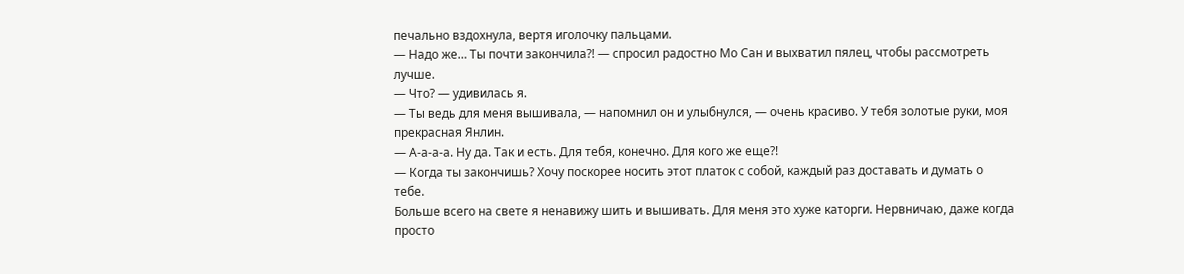печально вздохнула, вертя иголочку пальцами.
— Надо же… Ты почти закончила?! — спросил радостно Мо Сан и выхватил пялец, чтобы рассмотреть лучше.
— Что? — удивилась я.
— Ты ведь для меня вышивала, — напомнил он и улыбнулся, — очень красиво. У тебя золотые руки, моя прекрасная Янлин.
— А-а-а-а. Ну да. Так и есть. Для тебя, конечно. Для кого же еще?!
— Когда ты закончишь? Хочу поскорее носить этот платок с собой, каждый раз доставать и думать о тебе.
Больше всего на свете я ненавижу шить и вышивать. Для меня это хуже каторги. Нервничаю, даже когда просто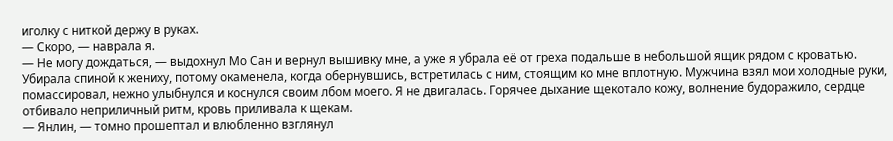иголку с ниткой держу в руках.
— Скоро, — наврала я.
— Не могу дождаться, — выдохнул Мо Сан и вернул вышивку мне, а уже я убрала её от греха подальше в небольшой ящик рядом с кроватью.
Убирала спиной к жениху, потому окаменела, когда обернувшись, встретилась с ним, стоящим ко мне вплотную. Мужчина взял мои холодные руки, помассировал, нежно улыбнулся и коснулся своим лбом моего. Я не двигалась. Горячее дыхание щекотало кожу, волнение будоражило, сердце отбивало неприличный ритм, кровь приливала к щекам.
— Янлин, — томно прошептал и влюбленно взглянул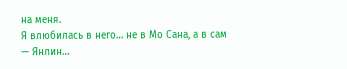на меня.
Я влюбилась в него… не в Мо Сана, а в сам
— Янлин…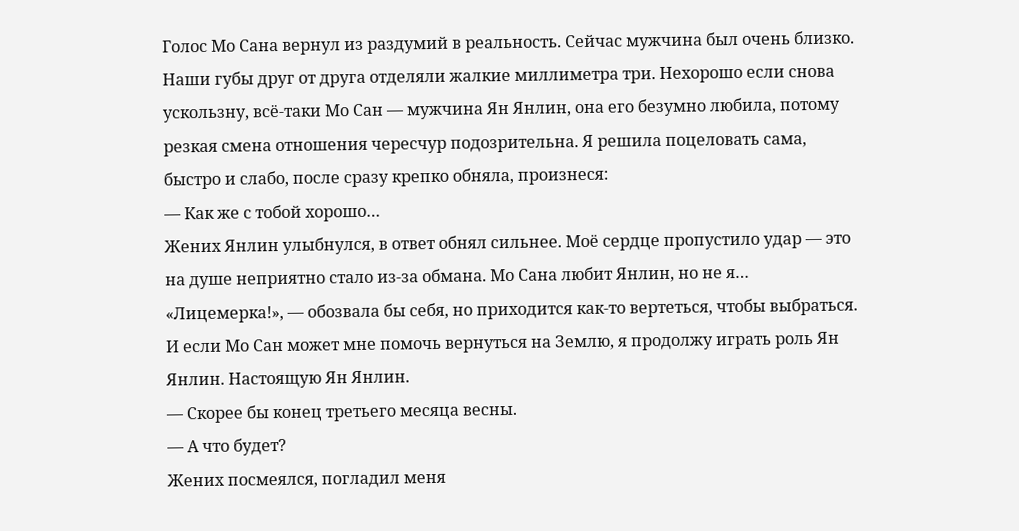Голос Мо Сана вернул из раздумий в реальность. Сейчас мужчина был очень близко. Наши губы друг от друга отделяли жалкие миллиметра три. Нехорошо если снова ускользну, всё-таки Мо Сан — мужчина Ян Янлин, она его безумно любила, потому резкая смена отношения чересчур подозрительна. Я решила поцеловать сама, быстро и слабо, после сразу крепко обняла, произнеся:
— Как же с тобой хорошо…
Жених Янлин улыбнулся, в ответ обнял сильнее. Моё сердце пропустило удар — это на душе неприятно стало из-за обмана. Мо Сана любит Янлин, но не я…
«Лицемерка!», — обозвала бы себя, но приходится как-то вертеться, чтобы выбраться. И если Мо Сан может мне помочь вернуться на Землю, я продолжу играть роль Ян Янлин. Настоящую Ян Янлин.
— Скорее бы конец третьего месяца весны.
— А что будет?
Жених посмеялся, погладил меня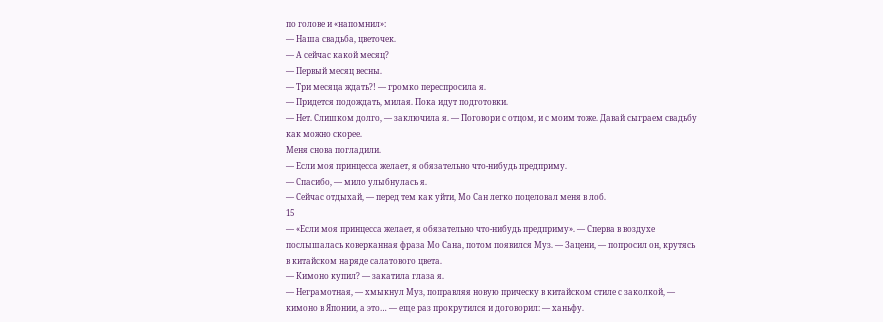по голове и «напомнил»:
— Наша свадьба, цветочек.
— А сейчас какой месяц?
— Первый месяц весны.
— Три месяца ждать?! — громко переспросила я.
— Придется подождать, милая. Пока идут подготовки.
— Нет. Слишком долго, — заключила я. — Поговори с отцом, и с моим тоже. Давай сыграем свадьбу как можно скорее.
Меня снова погладили.
— Если моя принцесса желает, я обязательно что-нибудь предприму.
— Спасибо, — мило улыбнулась я.
— Сейчас отдыхай, — перед тем как уйти, Мо Сан легко поцеловал меня в лоб.
15
— «Если моя принцесса желает, я обязательно что-нибудь предприму». — Сперва в воздухе послышалась коверканная фраза Мо Сана, потом появился Муз. — Зацени, — попросил он, крутясь в китайском наряде салатового цвета.
— Кимоно купил? — закатила глаза я.
— Неграмотная, — хмыкнул Муз, поправляя новую прическу в китайском стиле с заколкой, — кимоно в Японии, а это… — еще раз прокрутился и договорил: — ханьфу.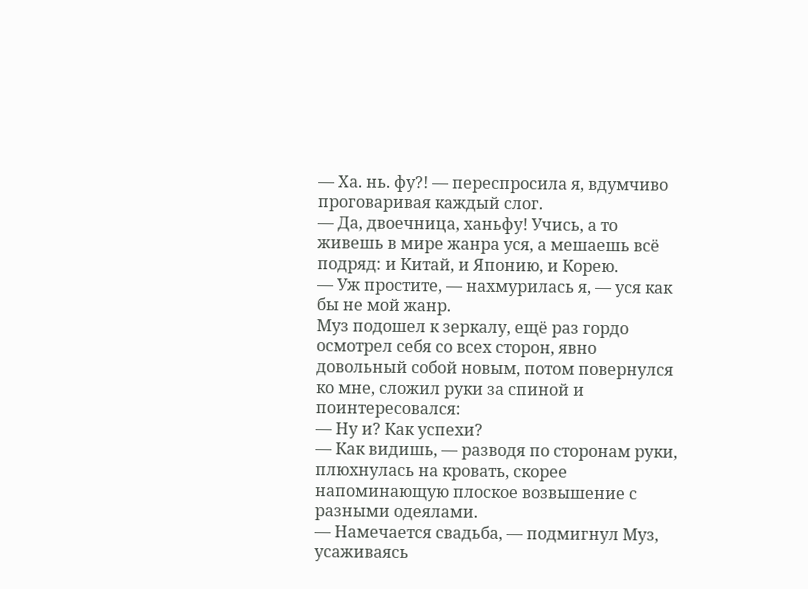— Ха. нь. фу?! — переспросила я, вдумчиво проговаривая каждый слог.
— Да, двоечница, ханьфу! Учись, а то живешь в мире жанра уся, а мешаешь всё подряд: и Китай, и Японию, и Корею.
— Уж простите, — нахмурилась я, — уся как бы не мой жанр.
Муз подошел к зеркалу, ещё раз гордо осмотрел себя со всех сторон, явно довольный собой новым, потом повернулся ко мне, сложил руки за спиной и поинтересовался:
— Ну и? Как успехи?
— Как видишь, — разводя по сторонам руки, плюхнулась на кровать, скорее напоминающую плоское возвышение с разными одеялами.
— Намечается свадьба, — подмигнул Муз, усаживаясь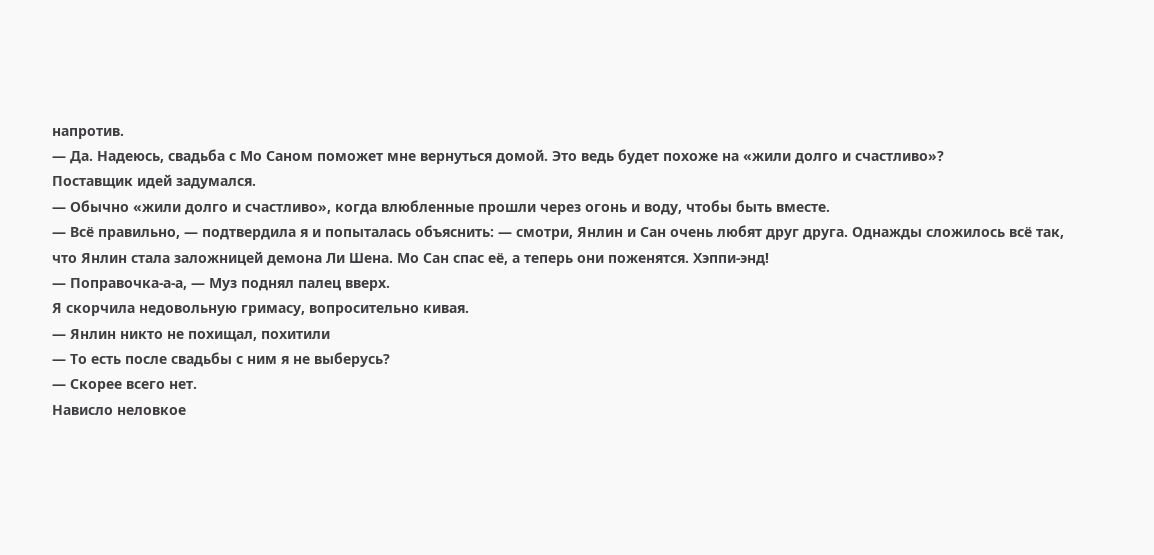напротив.
— Да. Надеюсь, свадьба с Мо Саном поможет мне вернуться домой. Это ведь будет похоже на «жили долго и счастливо»?
Поставщик идей задумался.
— Обычно «жили долго и счастливо», когда влюбленные прошли через огонь и воду, чтобы быть вместе.
— Всё правильно, — подтвердила я и попыталась объяснить: — смотри, Янлин и Сан очень любят друг друга. Однажды сложилось всё так, что Янлин стала заложницей демона Ли Шена. Мо Сан спас её, а теперь они поженятся. Хэппи-энд!
— Поправочка-а-а, — Муз поднял палец вверх.
Я скорчила недовольную гримасу, вопросительно кивая.
— Янлин никто не похищал, похитили
— То есть после свадьбы с ним я не выберусь?
— Скорее всего нет.
Нависло неловкое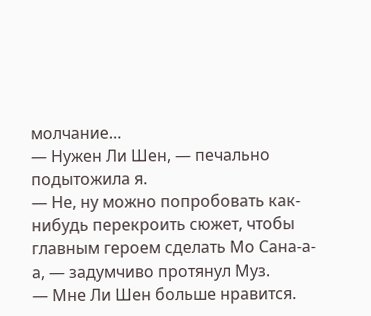молчание…
— Нужен Ли Шен, — печально подытожила я.
— Не, ну можно попробовать как-нибудь перекроить сюжет, чтобы главным героем сделать Мо Сана-а-а, — задумчиво протянул Муз.
— Мне Ли Шен больше нравится.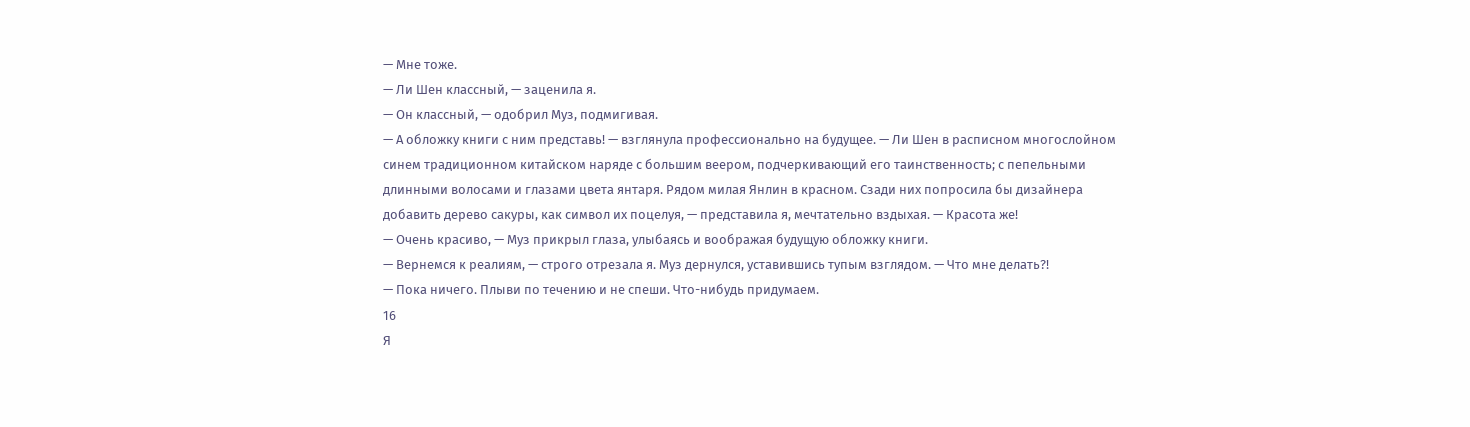— Мне тоже.
— Ли Шен классный, — заценила я.
— Он классный, — одобрил Муз, подмигивая.
— А обложку книги с ним представь! — взглянула профессионально на будущее. — Ли Шен в расписном многослойном синем традиционном китайском наряде с большим веером, подчеркивающий его таинственность; с пепельными длинными волосами и глазами цвета янтаря. Рядом милая Янлин в красном. Сзади них попросила бы дизайнера добавить дерево сакуры, как символ их поцелуя, — представила я, мечтательно вздыхая. — Красота же!
— Очень красиво, — Муз прикрыл глаза, улыбаясь и воображая будущую обложку книги.
— Вернемся к реалиям, — строго отрезала я. Муз дернулся, уставившись тупым взглядом. — Что мне делать?!
— Пока ничего. Плыви по течению и не спеши. Что-нибудь придумаем.
16
Я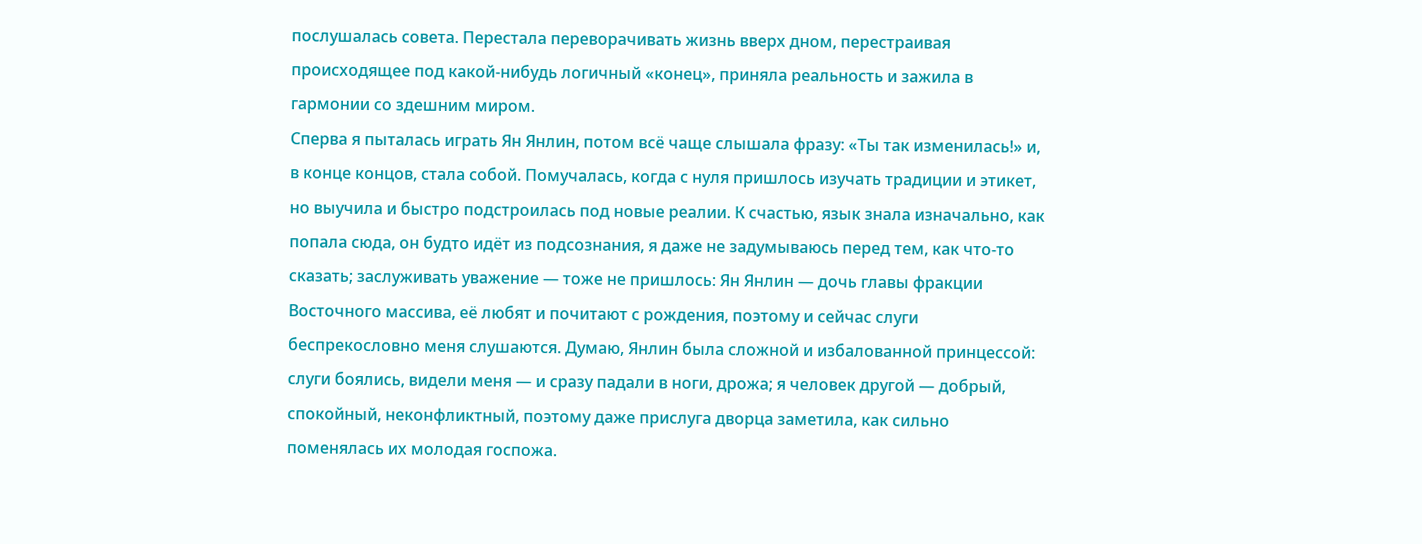послушалась совета. Перестала переворачивать жизнь вверх дном, перестраивая происходящее под какой-нибудь логичный «конец», приняла реальность и зажила в гармонии со здешним миром.
Сперва я пыталась играть Ян Янлин, потом всё чаще слышала фразу: «Ты так изменилась!» и, в конце концов, стала собой. Помучалась, когда с нуля пришлось изучать традиции и этикет, но выучила и быстро подстроилась под новые реалии. К счастью, язык знала изначально, как попала сюда, он будто идёт из подсознания, я даже не задумываюсь перед тем, как что-то сказать; заслуживать уважение — тоже не пришлось: Ян Янлин — дочь главы фракции Восточного массива, её любят и почитают с рождения, поэтому и сейчас слуги беспрекословно меня слушаются. Думаю, Янлин была сложной и избалованной принцессой: слуги боялись, видели меня — и сразу падали в ноги, дрожа; я человек другой — добрый, спокойный, неконфликтный, поэтому даже прислуга дворца заметила, как сильно поменялась их молодая госпожа.